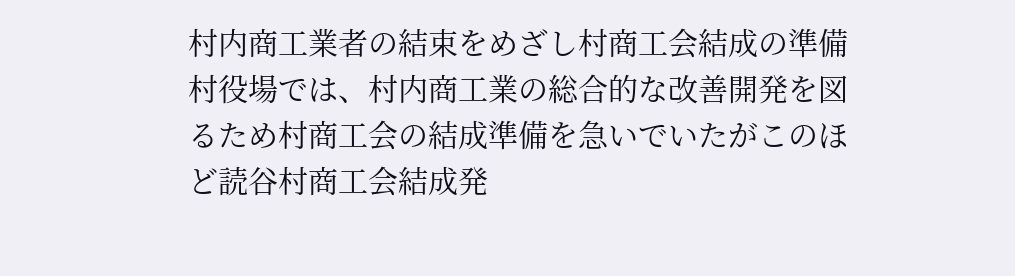村内商工業者の結束をめざし村商工会結成の準備
村役場では、村内商工業の総合的な改善開発を図るため村商工会の結成準備を急いでいたがこのほど読谷村商工会結成発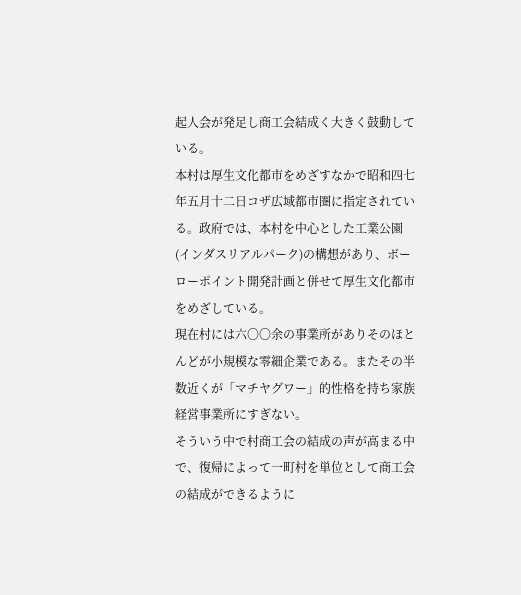起人会が発足し商工会結成く大きく鼓動している。
本村は厚生文化都市をめざすなかで昭和四七年五月十二日コザ広域都市圏に指定されている。政府では、本村を中心とした工業公園(インダスリアルパーク)の構想があり、ボーローポイント開発計画と併せて厚生文化都市をめざしている。
現在村には六〇〇余の事業所がありそのほとんどが小規模な零細企業である。またその半数近くが「マチヤグワー」的性格を持ち家族経営事業所にすぎない。
そういう中で村商工会の結成の声が高まる中で、復帰によって一町村を単位として商工会の結成ができるように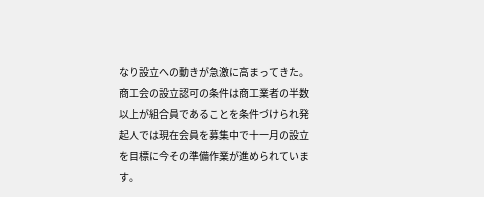なり設立への動きが急激に高まってきた。
商工会の設立認可の条件は商工業者の半数以上が組合員であることを条件づけられ発起人では現在会員を募集中で十一月の設立を目標に今その準備作業が進められています。